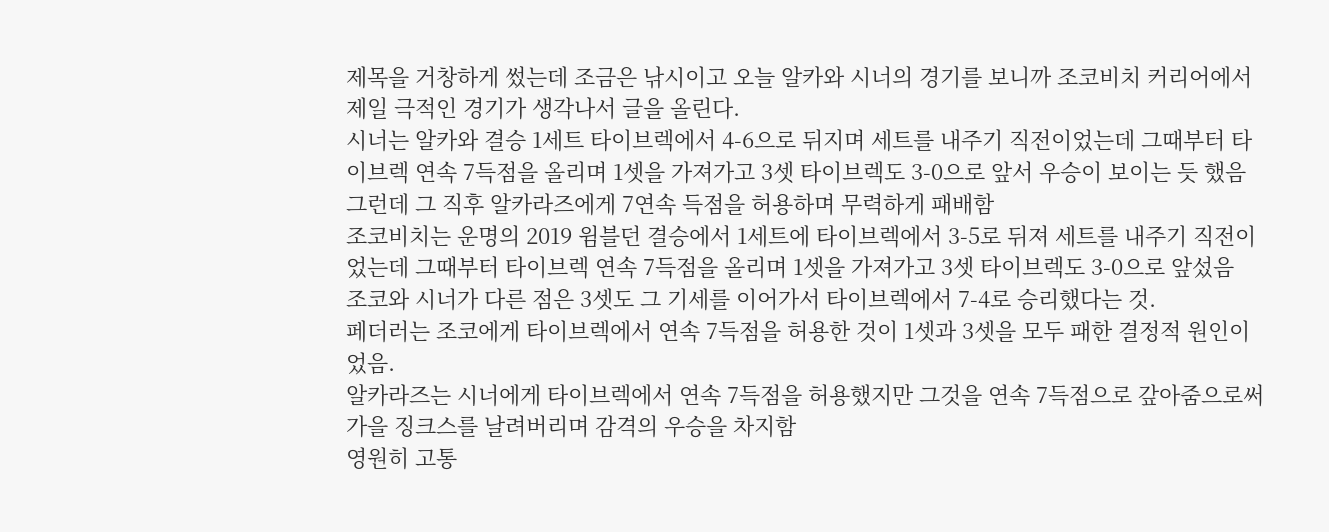제목을 거창하게 썼는데 조금은 낚시이고 오늘 알카와 시너의 경기를 보니까 조코비치 커리어에서 제일 극적인 경기가 생각나서 글을 올린다.
시너는 알카와 결승 1세트 타이브렉에서 4-6으로 뒤지며 세트를 내주기 직전이었는데 그때부터 타이브렉 연속 7득점을 올리며 1셋을 가져가고 3셋 타이브렉도 3-0으로 앞서 우승이 보이는 듯 했음
그런데 그 직후 알카라즈에게 7연속 득점을 허용하며 무력하게 패배함
조코비치는 운명의 2019 윔블던 결승에서 1세트에 타이브렉에서 3-5로 뒤져 세트를 내주기 직전이었는데 그때부터 타이브렉 연속 7득점을 올리며 1셋을 가져가고 3셋 타이브렉도 3-0으로 앞섰음
조코와 시너가 다른 점은 3셋도 그 기세를 이어가서 타이브렉에서 7-4로 승리했다는 것.
페더러는 조코에게 타이브렉에서 연속 7득점을 허용한 것이 1셋과 3셋을 모두 패한 결정적 원인이었음.
알카라즈는 시너에게 타이브렉에서 연속 7득점을 허용했지만 그것을 연속 7득점으로 갚아줌으로써 가을 징크스를 날려버리며 감격의 우승을 차지함
영원히 고통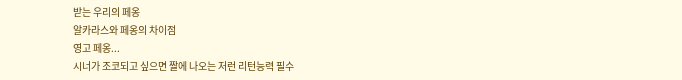받는 우리의 페옹
알카라스와 페옹의 차이점
영고 페옹...
시너가 조코되고 싶으면 짤에 나오는 저런 리턴능력 필수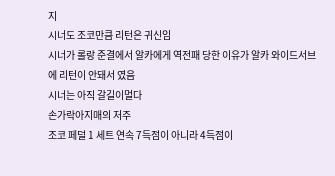지
시너도 조코만큼 리턴은 귀신임
시너가 롤랑 준결에서 알카에게 역전패 당한 이유가 알카 와이드서브에 리턴이 안돼서 였음
시너는 아직 갈길이멀다
손가락아지매의 저주
조코 페덜 1 세트 연속 7득점이 아니라 4득점이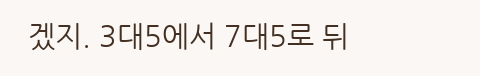겠지. 3대5에서 7대5로 뒤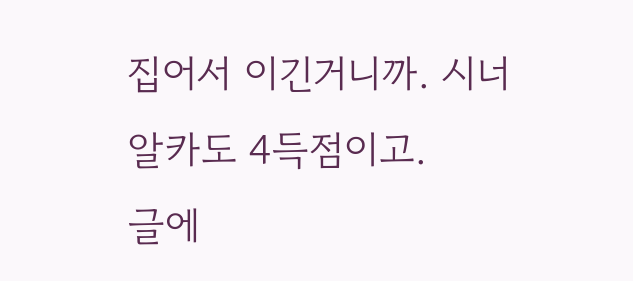집어서 이긴거니까. 시너 알카도 4득점이고.
글에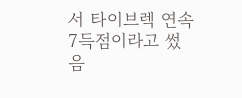서 타이브렉 연속 7득점이라고 썼음